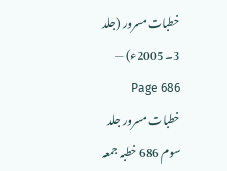خطبات مسرور (جلد 3۔ 2005ء) — Page 686
خطبات مسرور جلد سوم 686 خطبہ جمعہ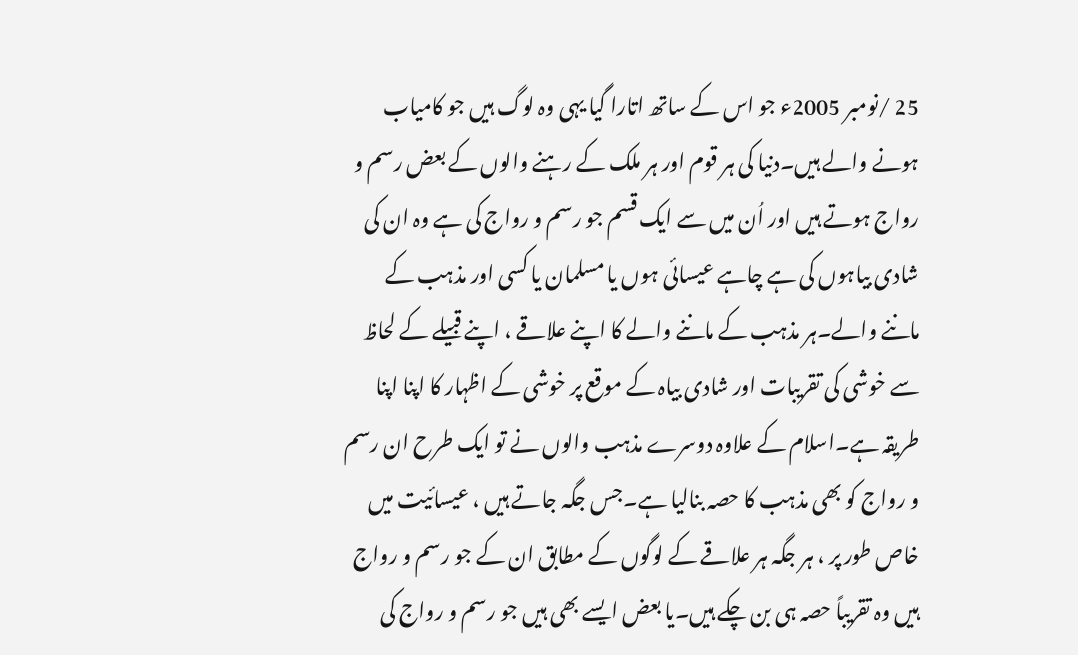25 /نومبر 2005ء جو اس کے ساتھ اتارا گیا یہی وہ لوگ ہیں جو کامیاب ہونے والے ہیں۔دنیا کی ہر قوم اور ہر ملک کے رہنے والوں کے بعض رسم و رواج ہوتے ہیں اور اُن میں سے ایک قسم جو رسم و رواج کی ہے وہ ان کی شادی بیاہوں کی ہے چاہے عیسائی ہوں یا مسلمان یا کسی اور مذہب کے ماننے والے۔ہر مذہب کے ماننے والے کا اپنے علاقے ، اپنے قبیلے کے لحاظ سے خوشی کی تقریبات اور شادی بیاہ کے موقع پر خوشی کے اظہار کا اپنا اپنا طریقہ ہے۔اسلام کے علاوہ دوسرے مذہب والوں نے تو ایک طرح ان رسم و رواج کو بھی مذہب کا حصہ بنالیا ہے۔جس جگہ جاتے ہیں ، عیسائیت میں خاص طور پر ، ہر جگہ ہر علاقے کے لوگوں کے مطابق ان کے جو رسم و رواج ہیں وہ تقریباً حصہ ہی بن چکے ہیں۔یا بعض ایسے بھی ہیں جو رسم و رواج کی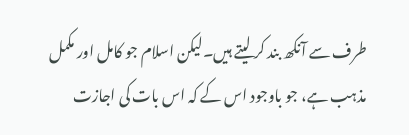طرف سے آنکھ بند کر لیتے ہیں۔لیکن اسلام جو کامل اور مکمل مذہب ہے، جو باوجود اس کے کہ اس بات کی اجازت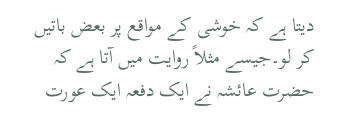دیتا ہے کہ خوشی کے مواقع پر بعض باتیں کر لو۔جیسے مثلاً روایت میں آتا ہے کہ حضرت عائشہ نے ایک دفعہ ایک عورت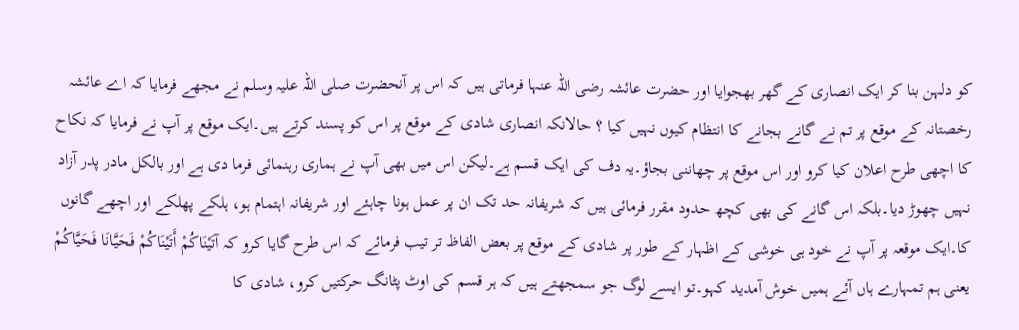کو دلہن بنا کر ایک انصاری کے گھر بھجوایا اور حضرت عائشہ رضی اللہ عنہا فرماتی ہیں کہ اس پر آنحضرت صلی اللہ علیہ وسلم نے مجھے فرمایا کہ اے عائشہ رخصتانہ کے موقع پر تم نے گانے بجانے کا انتظام کیوں نہیں کیا ؟ حالانکہ انصاری شادی کے موقع پر اس کو پسند کرتے ہیں۔ایک موقع پر آپ نے فرمایا کہ نکاح کا اچھی طرح اعلان کیا کرو اور اس موقع پر چھاننی بجاؤ۔یہ دف کی ایک قسم ہے۔لیکن اس میں بھی آپ نے ہماری رہنمائی فرما دی ہے اور بالکل مادر پدر آزاد نہیں چھوڑ دیا۔بلکہ اس گانے کی بھی کچھ حدود مقرر فرمائی ہیں کہ شریفانہ حد تک ان پر عمل ہونا چاہئے اور شریفانہ اہتمام ہو، ہلکے پھلکے اور اچھے گانوں کا۔ایک موقعہ پر آپ نے خود ہی خوشی کے اظہار کے طور پر شادی کے موقع پر بعض الفاظ تر تیب فرمائے کہ اس طرح گایا کرو کہ آتَيْنَاكُمْ أَتَيْنَاكُمْ فَحَيَّانَا فَحَيَّاكُمْ یعنی ہم تمہارے ہاں آئے ہمیں خوش آمدید کہو۔تو ایسے لوگ جو سمجھتے ہیں کہ ہر قسم کی اوٹ پٹانگ حرکتیں کرو، شادی کا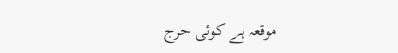موقعہ ہے کوئی حرج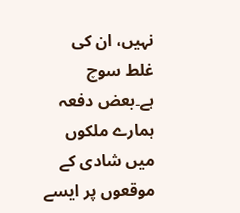نہیں، ان کی غلط سوچ ہے۔بعض دفعہ ہمارے ملکوں میں شادی کے موقعوں پر ایسے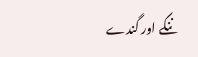ننگے اور گندے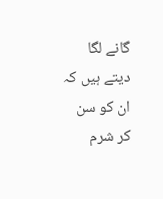گانے لگا دیتے ہیں کہ ان کو سن کر شرم